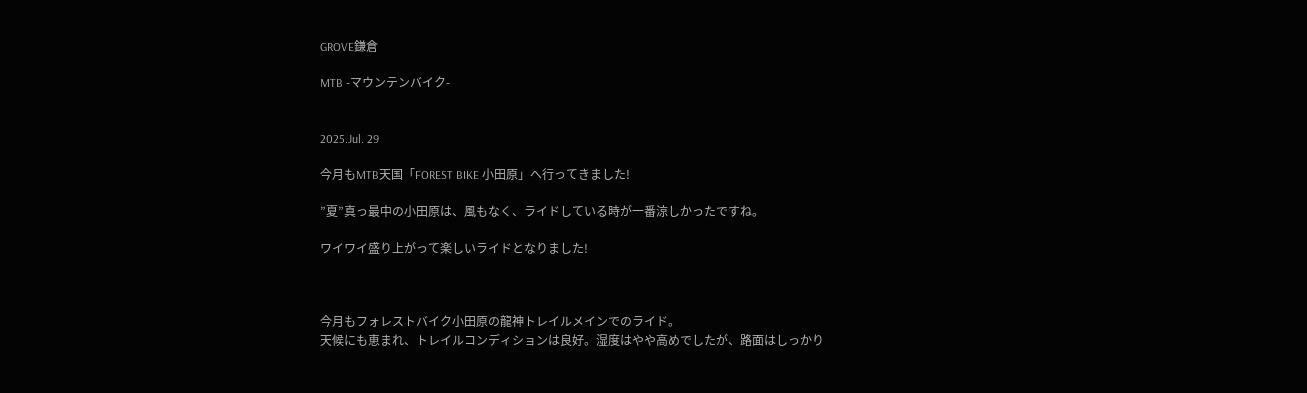GROVE鎌倉

MTB -マウンテンバイク-


2025.Jul. 29

今月もMTB天国「FOREST BIKE 小田原」へ行ってきました!

”夏”真っ最中の小田原は、風もなく、ライドしている時が一番涼しかったですね。

ワイワイ盛り上がって楽しいライドとなりました!



今月もフォレストバイク小田原の龍神トレイルメインでのライド。
天候にも恵まれ、トレイルコンディションは良好。湿度はやや高めでしたが、路面はしっかり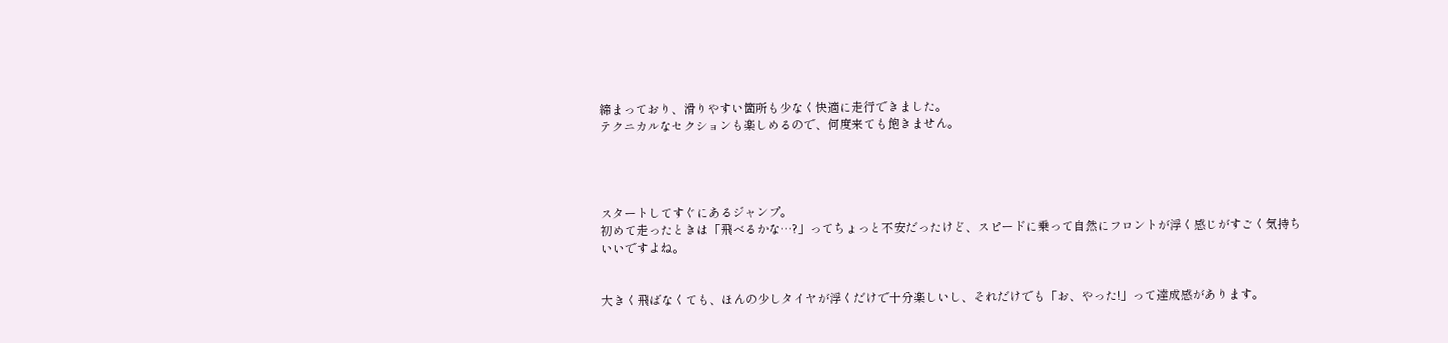締まっており、滑りやすい箇所も少なく快適に走行できました。
テクニカルなセクションも楽しめるので、何度来ても飽きません。




スタートしてすぐにあるジャンプ。
初めて走ったときは「飛べるかな…?」ってちょっと不安だったけど、スピードに乗って自然にフロントが浮く感じがすごく気持ちいいですよね。


大きく飛ばなくても、ほんの少しタイヤが浮くだけで十分楽しいし、それだけでも「お、やった!」って達成感があります。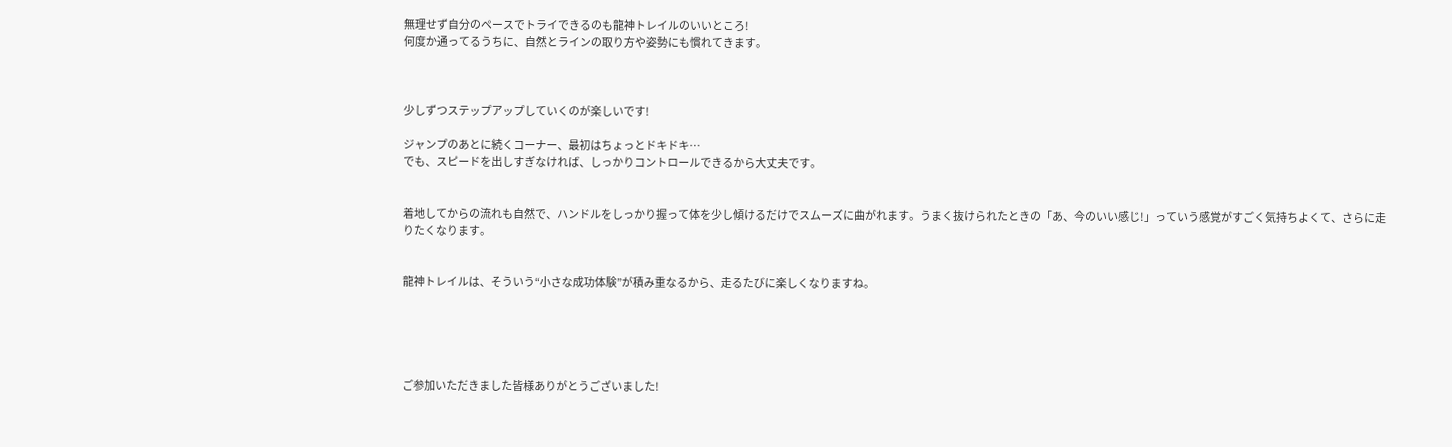無理せず自分のペースでトライできるのも龍神トレイルのいいところ!
何度か通ってるうちに、自然とラインの取り方や姿勢にも慣れてきます。



少しずつステップアップしていくのが楽しいです!

ジャンプのあとに続くコーナー、最初はちょっとドキドキ…
でも、スピードを出しすぎなければ、しっかりコントロールできるから大丈夫です。


着地してからの流れも自然で、ハンドルをしっかり握って体を少し傾けるだけでスムーズに曲がれます。うまく抜けられたときの「あ、今のいい感じ!」っていう感覚がすごく気持ちよくて、さらに走りたくなります。


龍神トレイルは、そういう“小さな成功体験”が積み重なるから、走るたびに楽しくなりますね。





ご参加いただきました皆様ありがとうございました!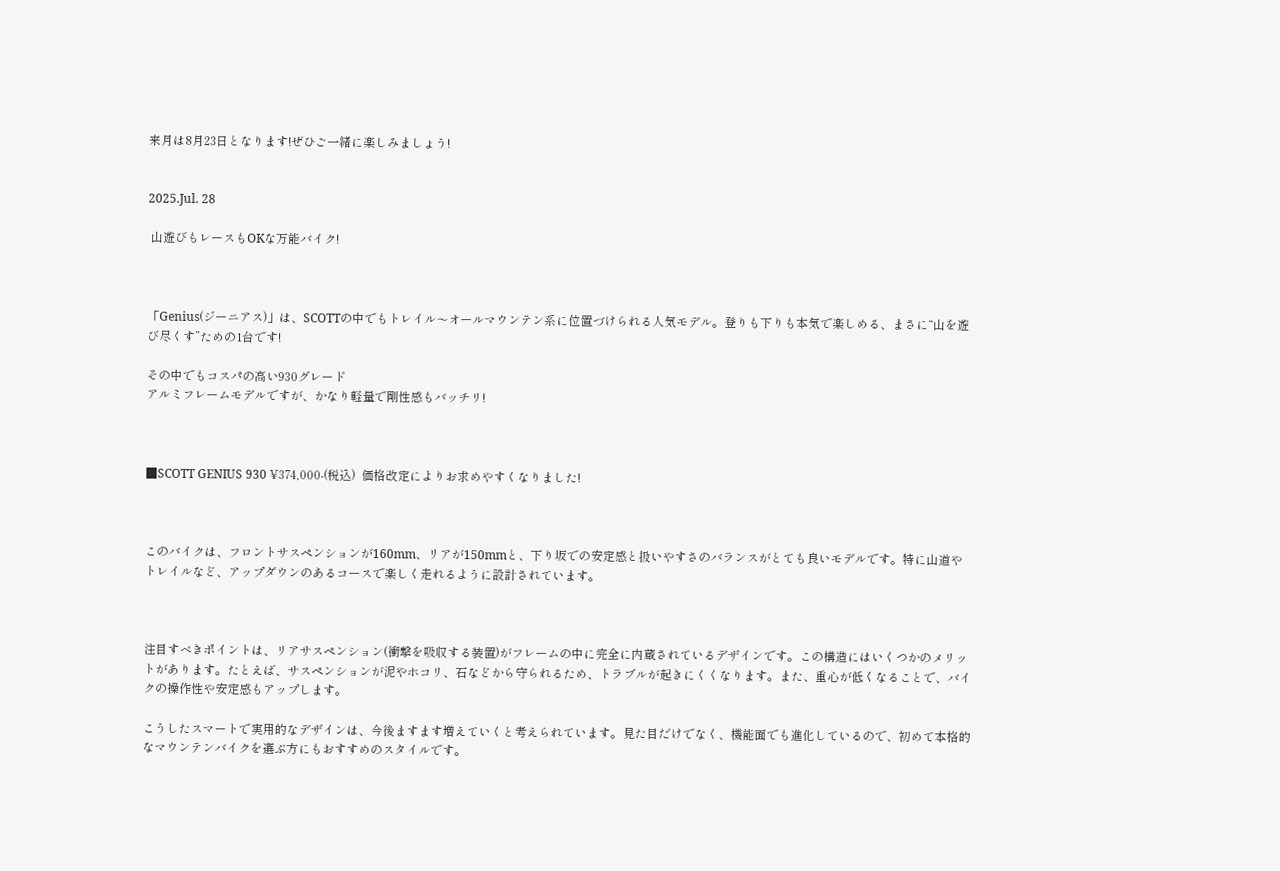来月は8月23日となります!ぜひご一緒に楽しみましょう!


2025.Jul. 28

 山遊びもレースもOKな万能バイク!



「Genius(ジーニアス)」は、SCOTTの中でもトレイル〜オールマウンテン系に位置づけられる人気モデル。登りも下りも本気で楽しめる、まさに“山を遊び尽くす”ための1台です!

その中でもコスパの高い930グレード
アルミフレームモデルですが、かなり軽量で剛性感もバッチリ!



■SCOTT GENIUS 930 ¥374,000-(税込)  価格改定によりお求めやすくなりました!



このバイクは、フロントサスペンションが160mm、リアが150mmと、下り坂での安定感と扱いやすさのバランスがとても良いモデルです。特に山道やトレイルなど、アップダウンのあるコースで楽しく走れるように設計されています。



注目すべきポイントは、リアサスペンション(衝撃を吸収する装置)がフレームの中に完全に内蔵されているデザインです。この構造にはいくつかのメリットがあります。たとえば、サスペンションが泥やホコリ、石などから守られるため、トラブルが起きにくくなります。また、重心が低くなることで、バイクの操作性や安定感もアップします。

こうしたスマートで実用的なデザインは、今後ますます増えていくと考えられています。見た目だけでなく、機能面でも進化しているので、初めて本格的なマウンテンバイクを選ぶ方にもおすすめのスタイルです。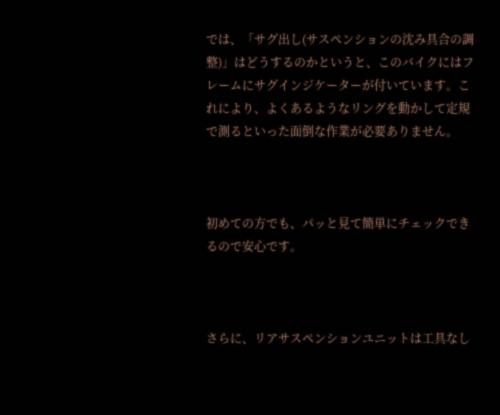では、「サグ出し(サスペンションの沈み具合の調整)」はどうするのかというと、このバイクにはフレームにサグインジケーターが付いています。これにより、よくあるようなリングを動かして定規で測るといった面倒な作業が必要ありません。



初めての方でも、パッと見て簡単にチェックできるので安心です。



さらに、リアサスペンションユニットは工具なし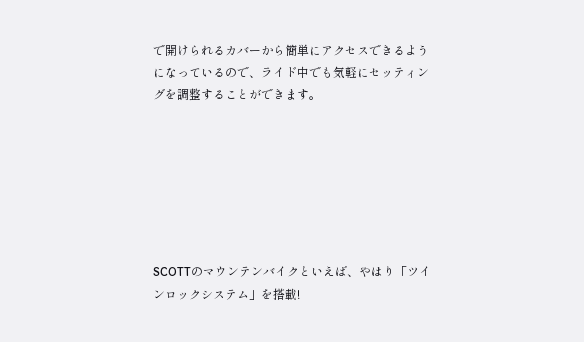で開けられるカバーから簡単にアクセスできるようになっているので、ライド中でも気軽にセッティングを調整することができます。







SCOTTのマウンテンバイクといえば、やはり「ツインロックシステム」を搭載!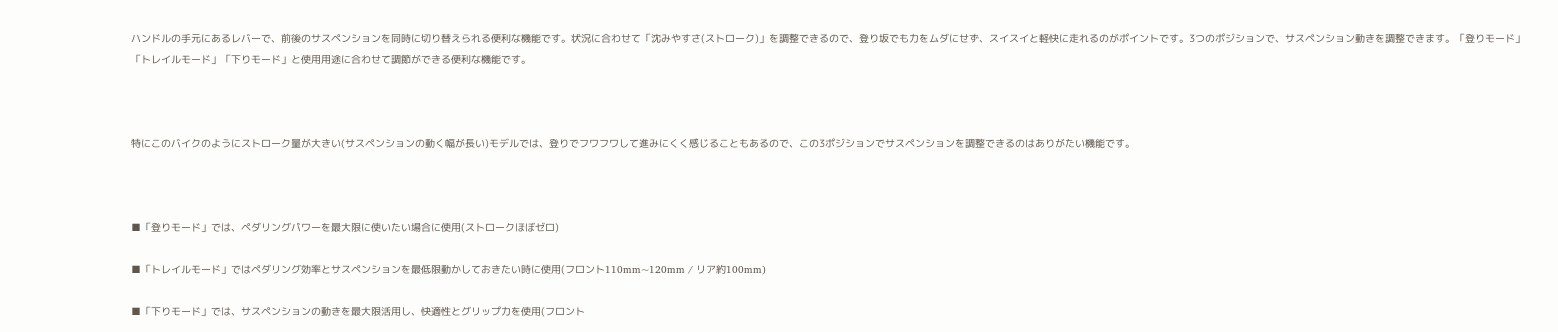ハンドルの手元にあるレバーで、前後のサスペンションを同時に切り替えられる便利な機能です。状況に合わせて「沈みやすさ(ストローク)」を調整できるので、登り坂でも力をムダにせず、スイスイと軽快に走れるのがポイントです。3つのポジションで、サスペンション動きを調整できます。「登りモード」「トレイルモード」「下りモード」と使用用途に合わせて調節ができる便利な機能です。



特にこのバイクのようにストローク量が大きい(サスペンションの動く幅が長い)モデルでは、登りでフワフワして進みにくく感じることもあるので、この3ポジションでサスペンションを調整できるのはありがたい機能です。



■「登りモード」では、ペダリングパワーを最大限に使いたい場合に使用(ストロークほぼゼロ)

■「トレイルモード」ではペダリング効率とサスペンションを最低限動かしておきたい時に使用(フロント110mm~120mm / リア約100mm)

■「下りモード」では、サスペンションの動きを最大限活用し、快適性とグリップ力を使用(フロント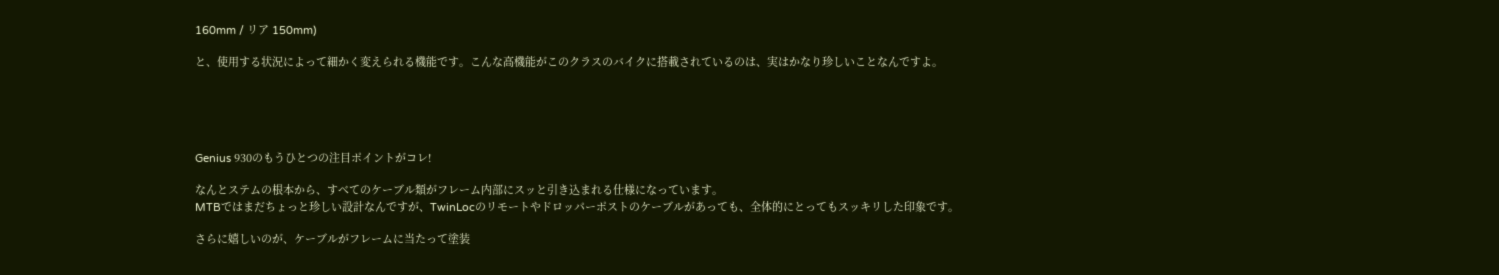160mm / リア 150mm)

と、使用する状況によって細かく変えられる機能です。こんな高機能がこのクラスのバイクに搭載されているのは、実はかなり珍しいことなんですよ。





Genius 930のもうひとつの注目ポイントがコレ!

なんとステムの根本から、すべてのケーブル類がフレーム内部にスッと引き込まれる仕様になっています。
MTBではまだちょっと珍しい設計なんですが、TwinLocのリモートやドロッパーポストのケーブルがあっても、全体的にとってもスッキリした印象です。

さらに嬉しいのが、ケーブルがフレームに当たって塗装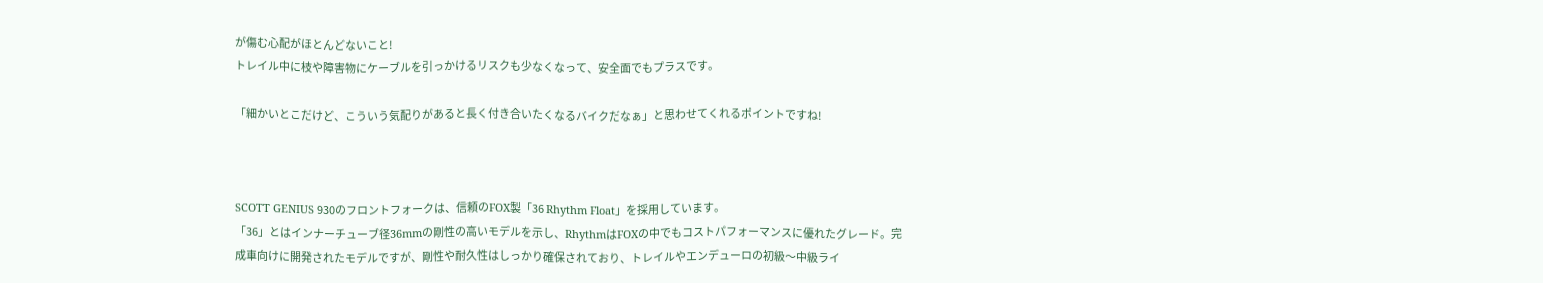が傷む心配がほとんどないこと!
トレイル中に枝や障害物にケーブルを引っかけるリスクも少なくなって、安全面でもプラスです。

「細かいとこだけど、こういう気配りがあると長く付き合いたくなるバイクだなぁ」と思わせてくれるポイントですね!



SCOTT GENIUS 930のフロントフォークは、信頼のFOX製「36 Rhythm Float」を採用しています。
「36」とはインナーチューブ径36mmの剛性の高いモデルを示し、RhythmはFOXの中でもコストパフォーマンスに優れたグレード。完成車向けに開発されたモデルですが、剛性や耐久性はしっかり確保されており、トレイルやエンデューロの初級〜中級ライ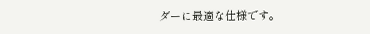ダーに最適な仕様です。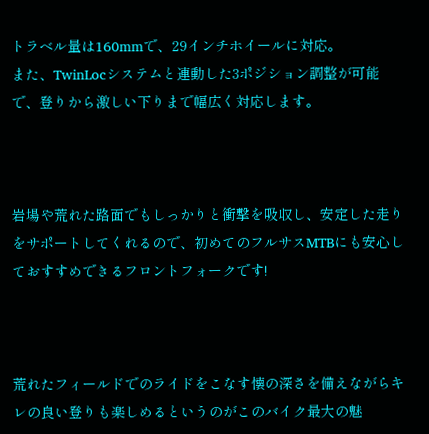トラベル量は160mmで、29インチホイールに対応。
また、TwinLocシステムと連動した3ポジション調整が可能で、登りから激しい下りまで幅広く対応します。



岩場や荒れた路面でもしっかりと衝撃を吸収し、安定した走りをサポートしてくれるので、初めてのフルサスMTBにも安心しておすすめできるフロントフォークです!



荒れたフィールドでのライドをこなす懐の深さを備えながらキレの良い登りも楽しめるというのがこのバイク最大の魅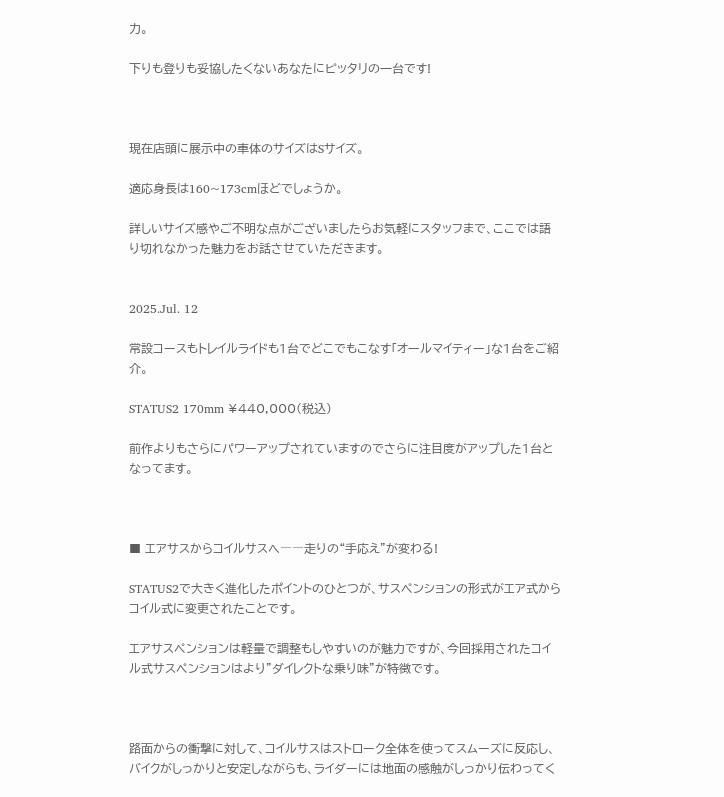力。

下りも登りも妥協したくないあなたにピッタリの一台です!



現在店頭に展示中の車体のサイズはSサイズ。

適応身長は160~173cmほどでしょうか。

詳しいサイズ感やご不明な点がございましたらお気軽にスタッフまで、ここでは語り切れなかった魅力をお話させていただきます。


2025.Jul. 12

常設コースもトレイルライドも1台でどこでもこなす「オールマイティー」な1台をご紹介。

STATUS2 170mm ¥440,000(税込)

前作よりもさらにパワーアップされていますのでさらに注目度がアップした1台となってます。



■ エアサスからコイルサスへ――走りの“手応え”が変わる!

STATUS2で大きく進化したポイントのひとつが、サスペンションの形式がエア式からコイル式に変更されたことです。

エアサスペンションは軽量で調整もしやすいのが魅力ですが、今回採用されたコイル式サスペンションはより”ダイレクトな乗り味”が特徴です。



路面からの衝撃に対して、コイルサスはストローク全体を使ってスムーズに反応し、バイクがしっかりと安定しながらも、ライダーには地面の感触がしっかり伝わってく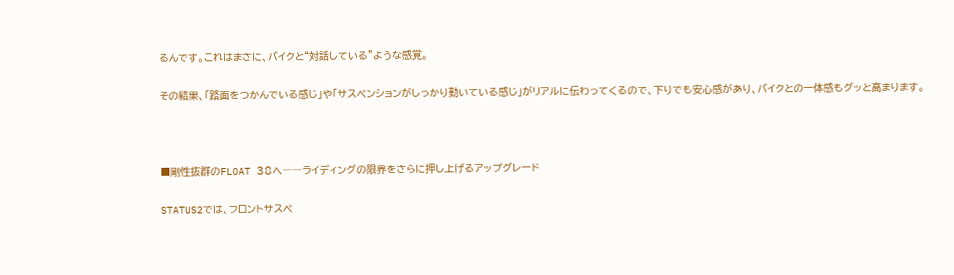るんです。これはまさに、バイクと“対話している”ような感覚。

その結果、「路面をつかんでいる感じ」や「サスペンションがしっかり動いている感じ」がリアルに伝わってくるので、下りでも安心感があり、バイクとの一体感もグッと高まります。



■剛性抜群のFLOAT 38へ――ライディングの限界をさらに押し上げるアップグレード

STATUS2では、フロントサスペ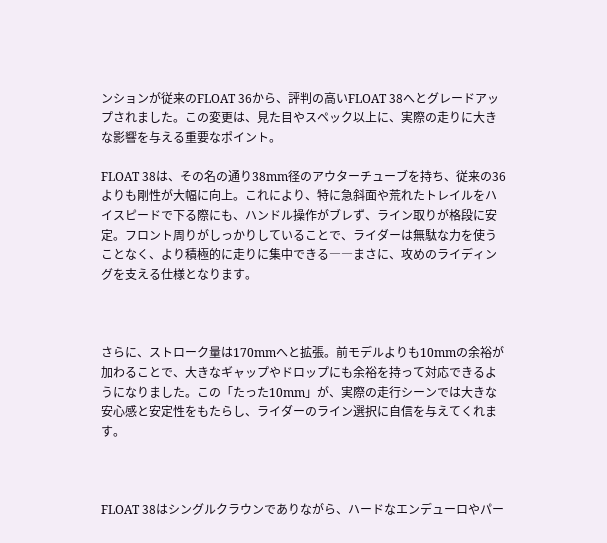ンションが従来のFLOAT 36から、評判の高いFLOAT 38へとグレードアップされました。この変更は、見た目やスペック以上に、実際の走りに大きな影響を与える重要なポイント。

FLOAT 38は、その名の通り38mm径のアウターチューブを持ち、従来の36よりも剛性が大幅に向上。これにより、特に急斜面や荒れたトレイルをハイスピードで下る際にも、ハンドル操作がブレず、ライン取りが格段に安定。フロント周りがしっかりしていることで、ライダーは無駄な力を使うことなく、より積極的に走りに集中できる――まさに、攻めのライディングを支える仕様となります。



さらに、ストローク量は170mmへと拡張。前モデルよりも10mmの余裕が加わることで、大きなギャップやドロップにも余裕を持って対応できるようになりました。この「たった10mm」が、実際の走行シーンでは大きな安心感と安定性をもたらし、ライダーのライン選択に自信を与えてくれます。



FLOAT 38はシングルクラウンでありながら、ハードなエンデューロやパー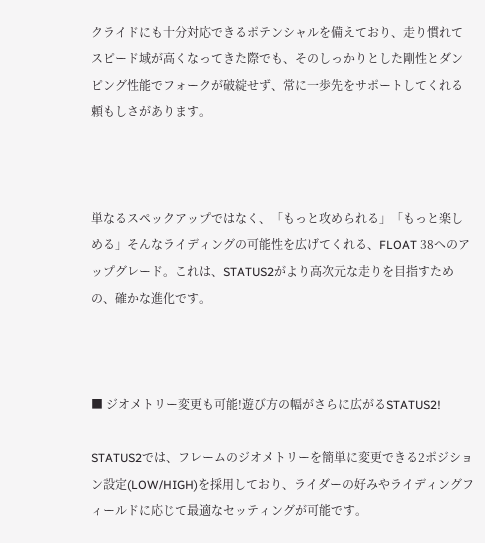クライドにも十分対応できるポテンシャルを備えており、走り慣れてスピード域が高くなってきた際でも、そのしっかりとした剛性とダンピング性能でフォークが破綻せず、常に一歩先をサポートしてくれる頼もしさがあります。



単なるスペックアップではなく、「もっと攻められる」「もっと楽しめる」そんなライディングの可能性を広げてくれる、FLOAT 38へのアップグレード。これは、STATUS2がより高次元な走りを目指すための、確かな進化です。



■ ジオメトリー変更も可能!遊び方の幅がさらに広がるSTATUS2!

STATUS2では、フレームのジオメトリーを簡単に変更できる2ポジション設定(LOW/HIGH)を採用しており、ライダーの好みやライディングフィールドに応じて最適なセッティングが可能です。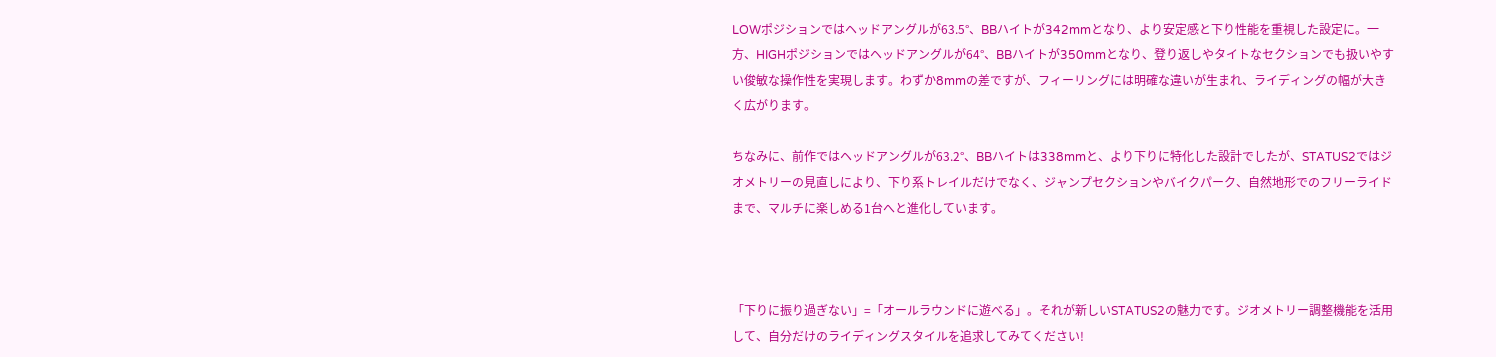LOWポジションではヘッドアングルが63.5°、BBハイトが342mmとなり、より安定感と下り性能を重視した設定に。一方、HIGHポジションではヘッドアングルが64°、BBハイトが350mmとなり、登り返しやタイトなセクションでも扱いやすい俊敏な操作性を実現します。わずか8mmの差ですが、フィーリングには明確な違いが生まれ、ライディングの幅が大きく広がります。

ちなみに、前作ではヘッドアングルが63.2°、BBハイトは338mmと、より下りに特化した設計でしたが、STATUS2ではジオメトリーの見直しにより、下り系トレイルだけでなく、ジャンプセクションやバイクパーク、自然地形でのフリーライドまで、マルチに楽しめる1台へと進化しています。



「下りに振り過ぎない」=「オールラウンドに遊べる」。それが新しいSTATUS2の魅力です。ジオメトリー調整機能を活用して、自分だけのライディングスタイルを追求してみてください!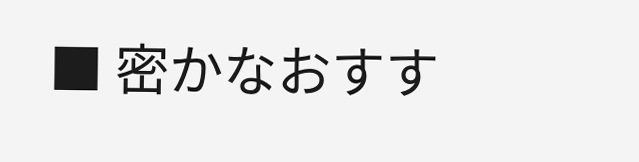■ 密かなおすす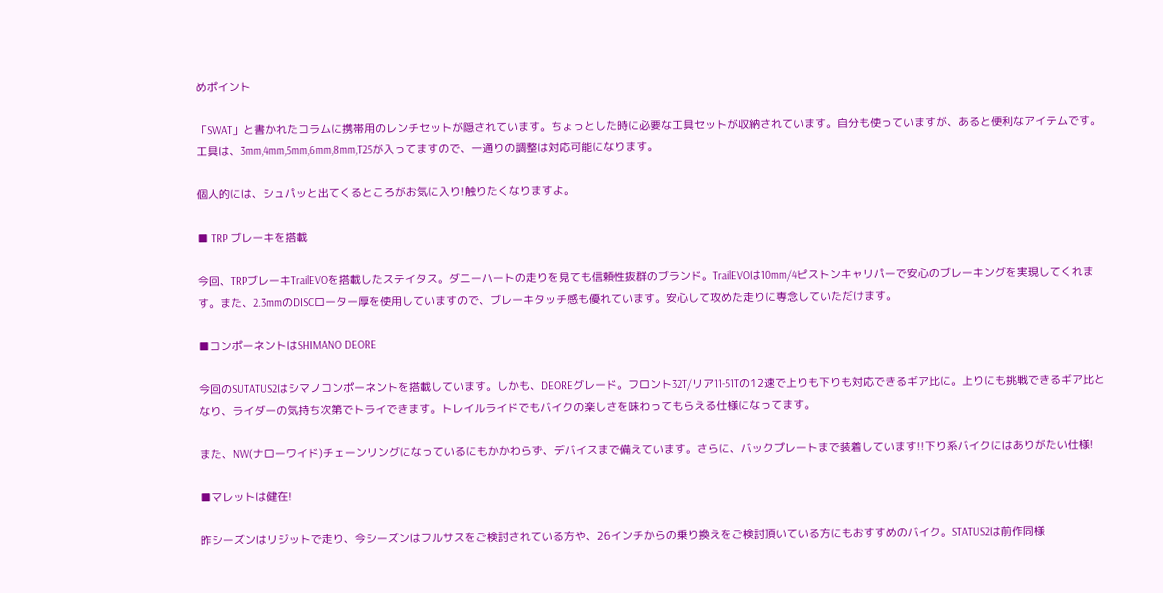めポイント

「SWAT」と書かれたコラムに携帯用のレンチセットが隠されています。ちょっとした時に必要な工具セットが収納されています。自分も使っていますが、あると便利なアイテムです。工具は、3mm,4mm,5mm,6mm,8mm,T25が入ってますので、一通りの調整は対応可能になります。

個人的には、シュパッと出てくるところがお気に入り!触りたくなりますよ。

■ TRP ブレーキを搭載

今回、TRPブレーキTrailEVOを搭載したステイタス。ダニーハートの走りを見ても信頼性抜群のブランド。TrailEVOは10mm/4ピストンキャリパーで安心のブレーキングを実現してくれます。また、2.3mmのDISCローター厚を使用していますので、ブレーキタッチ感も優れています。安心して攻めた走りに専念していただけます。

■コンポーネントはSHIMANO DEORE

今回のSUTATUS2はシマノコンポーネントを搭載しています。しかも、DEOREグレード。フロント32T/リア11-51Tの12速で上りも下りも対応できるギア比に。上りにも挑戦できるギア比となり、ライダーの気持ち次第でトライできます。トレイルライドでもバイクの楽しさを味わってもらえる仕様になってます。

また、NW(ナローワイド)チェーンリングになっているにもかかわらず、デバイスまで備えています。さらに、バックプレートまで装着しています!!下り系バイクにはありがたい仕様!

■マレットは健在!

昨シーズンはリジットで走り、今シーズンはフルサスをご検討されている方や、26インチからの乗り換えをご検討頂いている方にもおすすめのバイク。STATUS2は前作同様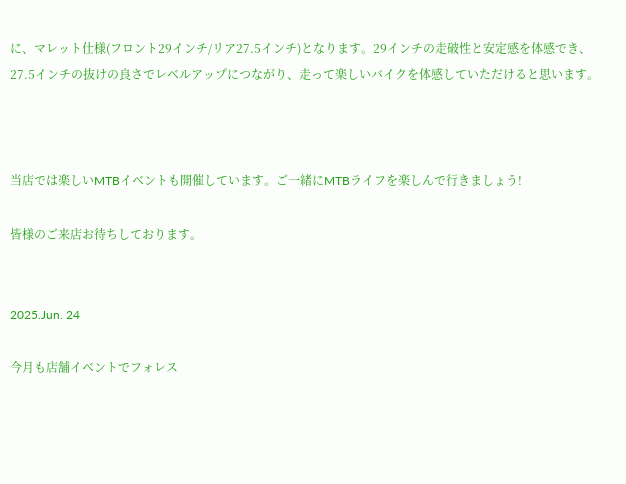に、マレット仕様(フロント29インチ/リア27.5インチ)となります。29インチの走破性と安定感を体感でき、27.5インチの抜けの良さでレベルアップにつながり、走って楽しいバイクを体感していただけると思います。



当店では楽しいMTBイベントも開催しています。ご一緒にMTBライフを楽しんで行きましょう!

皆様のご来店お待ちしております。


2025.Jun. 24

今月も店舗イベントでフォレス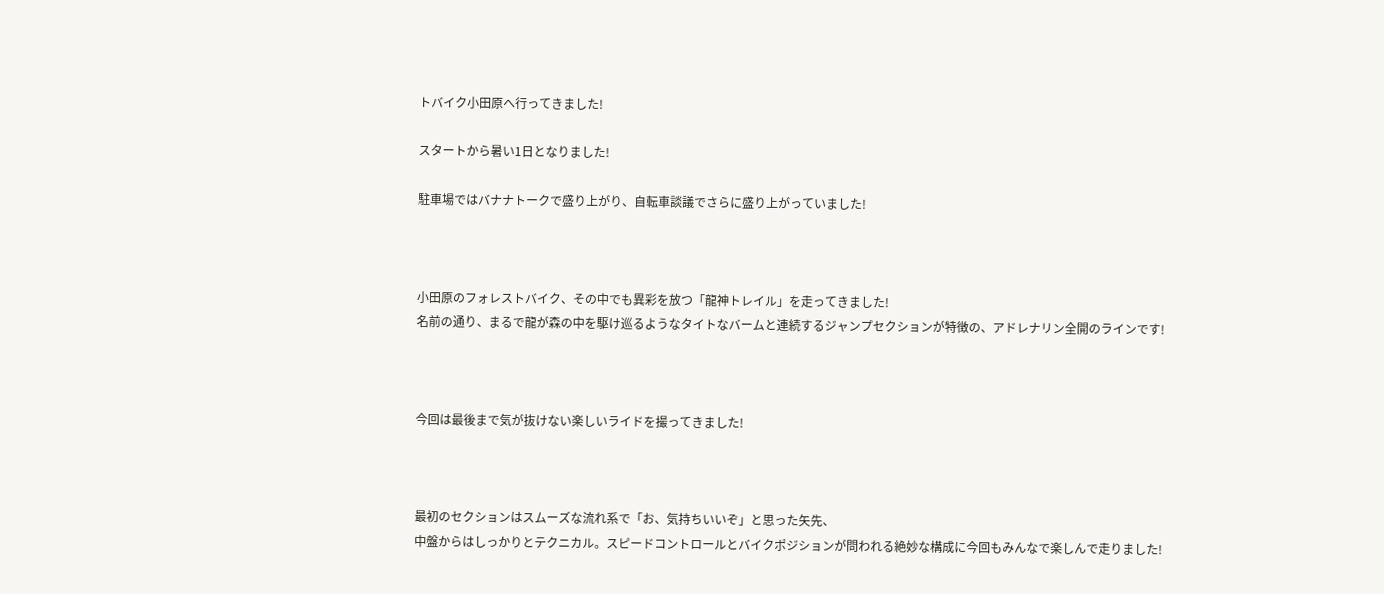トバイク小田原へ行ってきました!

スタートから暑い1日となりました!

駐車場ではバナナトークで盛り上がり、自転車談議でさらに盛り上がっていました!



小田原のフォレストバイク、その中でも異彩を放つ「龍神トレイル」を走ってきました!
名前の通り、まるで龍が森の中を駆け巡るようなタイトなバームと連続するジャンプセクションが特徴の、アドレナリン全開のラインです!



今回は最後まで気が抜けない楽しいライドを撮ってきました!



最初のセクションはスムーズな流れ系で「お、気持ちいいぞ」と思った矢先、
中盤からはしっかりとテクニカル。スピードコントロールとバイクポジションが問われる絶妙な構成に今回もみんなで楽しんで走りました!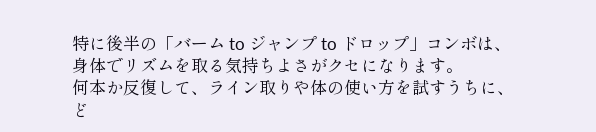特に後半の「バーム to ジャンプ to ドロップ」コンボは、身体でリズムを取る気持ちよさがクセになります。
何本か反復して、ライン取りや体の使い方を試すうちに、ど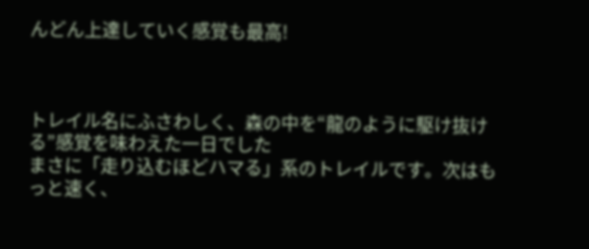んどん上達していく感覚も最高!



トレイル名にふさわしく、森の中を“龍のように駆け抜ける”感覚を味わえた一日でした
まさに「走り込むほどハマる」系のトレイルです。次はもっと速く、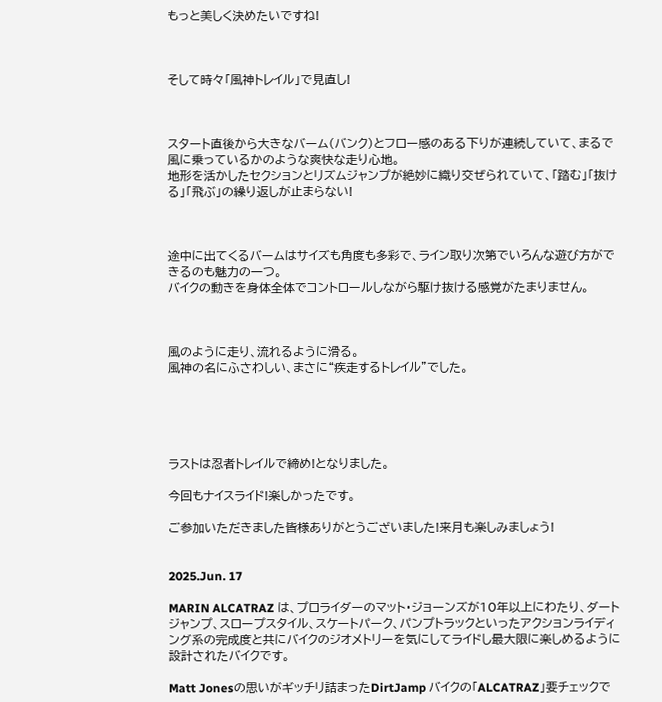もっと美しく決めたいですね!



そして時々「風神トレイル」で見直し!



スタート直後から大きなバーム(バンク)とフロー感のある下りが連続していて、まるで風に乗っているかのような爽快な走り心地。
地形を活かしたセクションとリズムジャンプが絶妙に織り交ぜられていて、「踏む」「抜ける」「飛ぶ」の繰り返しが止まらない!



途中に出てくるバームはサイズも角度も多彩で、ライン取り次第でいろんな遊び方ができるのも魅力の一つ。
バイクの動きを身体全体でコントロールしながら駆け抜ける感覚がたまりません。



風のように走り、流れるように滑る。
風神の名にふさわしい、まさに“疾走するトレイル”でした。





ラストは忍者トレイルで締め!となりました。

今回もナイスライド!楽しかったです。

ご参加いただきました皆様ありがとうございました!来月も楽しみましょう!


2025.Jun. 17

MARIN ALCATRAZ は、プロライダーのマット・ジョーンズが10年以上にわたり、ダートジャンプ、スロープスタイル、スケートパーク、パンプトラックといったアクションライディング系の完成度と共にバイクのジオメトリーを気にしてライドし最大限に楽しめるように設計されたバイクです。

Matt Jonesの思いがギッチリ詰まったDirtJamp バイクの「ALCATRAZ」要チェックで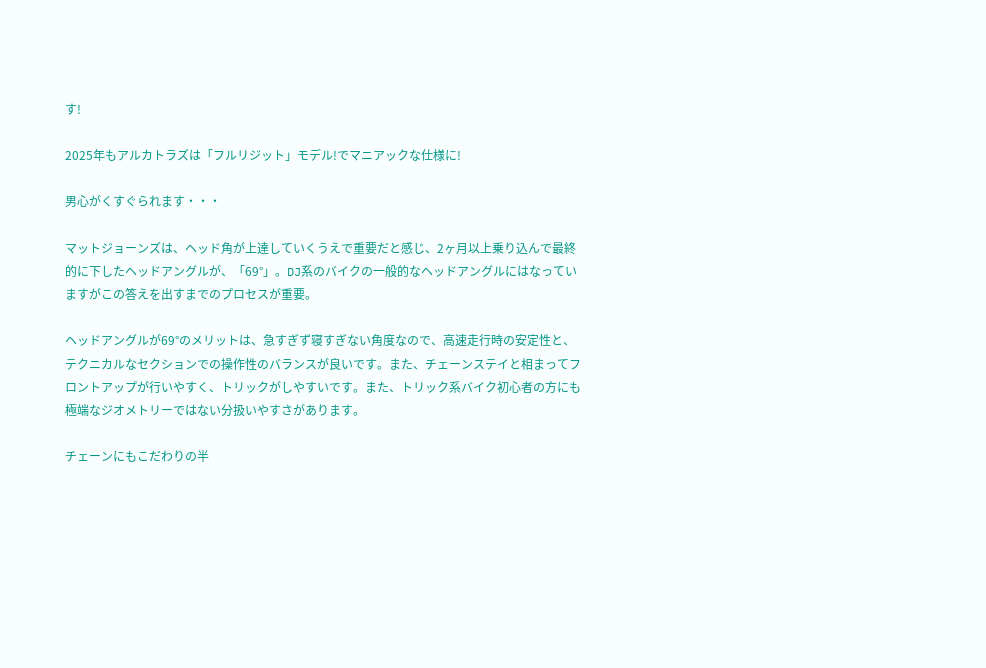す!

2025年もアルカトラズは「フルリジット」モデル!でマニアックな仕様に!

男心がくすぐられます・・・

マットジョーンズは、ヘッド角が上達していくうえで重要だと感じ、2ヶ月以上乗り込んで最終的に下したヘッドアングルが、「69°」。DJ系のバイクの一般的なヘッドアングルにはなっていますがこの答えを出すまでのプロセスが重要。

ヘッドアングルが69°のメリットは、急すぎず寝すぎない角度なので、高速走行時の安定性と、テクニカルなセクションでの操作性のバランスが良いです。また、チェーンステイと相まってフロントアップが行いやすく、トリックがしやすいです。また、トリック系バイク初心者の方にも極端なジオメトリーではない分扱いやすさがあります。

チェーンにもこだわりの半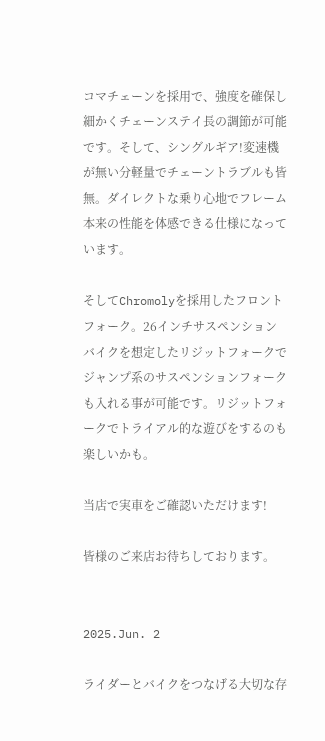コマチェーンを採用で、強度を確保し細かくチェーンステイ長の調節が可能です。そして、シングルギア!変速機が無い分軽量でチェーントラブルも皆無。ダイレクトな乗り心地でフレーム本来の性能を体感できる仕様になっています。

そしてChromolyを採用したフロントフォーク。26インチサスペンションバイクを想定したリジットフォークでジャンプ系のサスペンションフォークも入れる事が可能です。リジットフォークでトライアル的な遊びをするのも楽しいかも。

当店で実車をご確認いただけます!

皆様のご来店お待ちしております。


2025.Jun. 2

ライダーとバイクをつなげる大切な存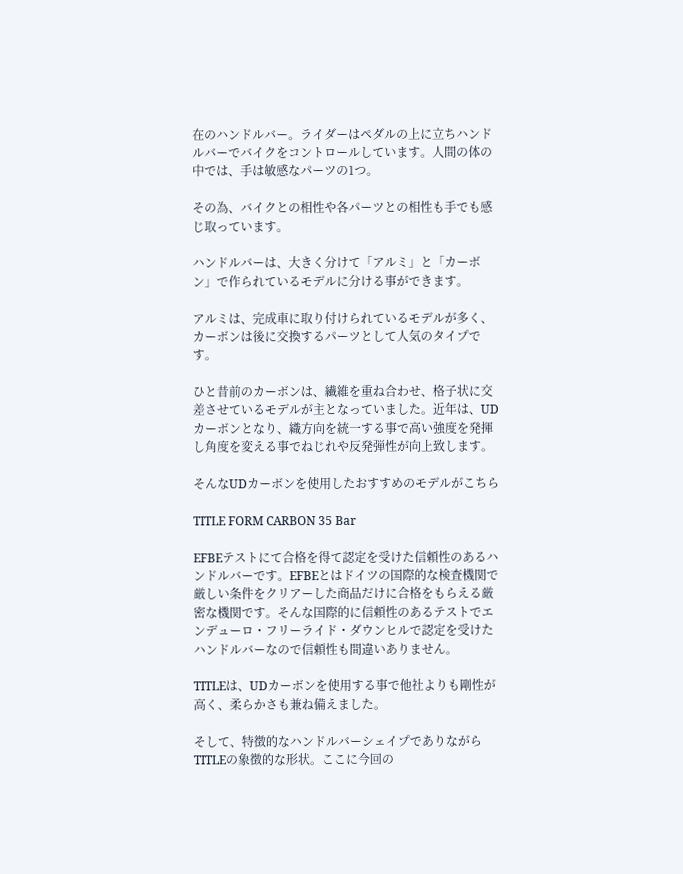在のハンドルバー。ライダーはペダルの上に立ちハンドルバーでバイクをコントロールしています。人間の体の中では、手は敏感なパーツの1つ。

その為、バイクとの相性や各パーツとの相性も手でも感じ取っています。

ハンドルバーは、大きく分けて「アルミ」と「カーボン」で作られているモデルに分ける事ができます。

アルミは、完成車に取り付けられているモデルが多く、カーボンは後に交換するパーツとして人気のタイプです。

ひと昔前のカーボンは、繊維を重ね合わせ、格子状に交差させているモデルが主となっていました。近年は、UDカーボンとなり、織方向を統一する事で高い強度を発揮し角度を変える事でねじれや反発弾性が向上致します。

そんなUDカーボンを使用したおすすめのモデルがこちら

TITLE FORM CARBON 35 Bar

EFBEテストにて合格を得て認定を受けた信頼性のあるハンドルバーです。EFBEとはドイツの国際的な検査機関で厳しい条件をクリアーした商品だけに合格をもらえる厳密な機関です。そんな国際的に信頼性のあるテストでエンデューロ・フリーライド・ダウンヒルで認定を受けたハンドルバーなので信頼性も間違いありません。

TITLEは、UDカーボンを使用する事で他社よりも剛性が高く、柔らかさも兼ね備えました。

そして、特徴的なハンドルバーシェイプでありながらTITLEの象徴的な形状。ここに今回の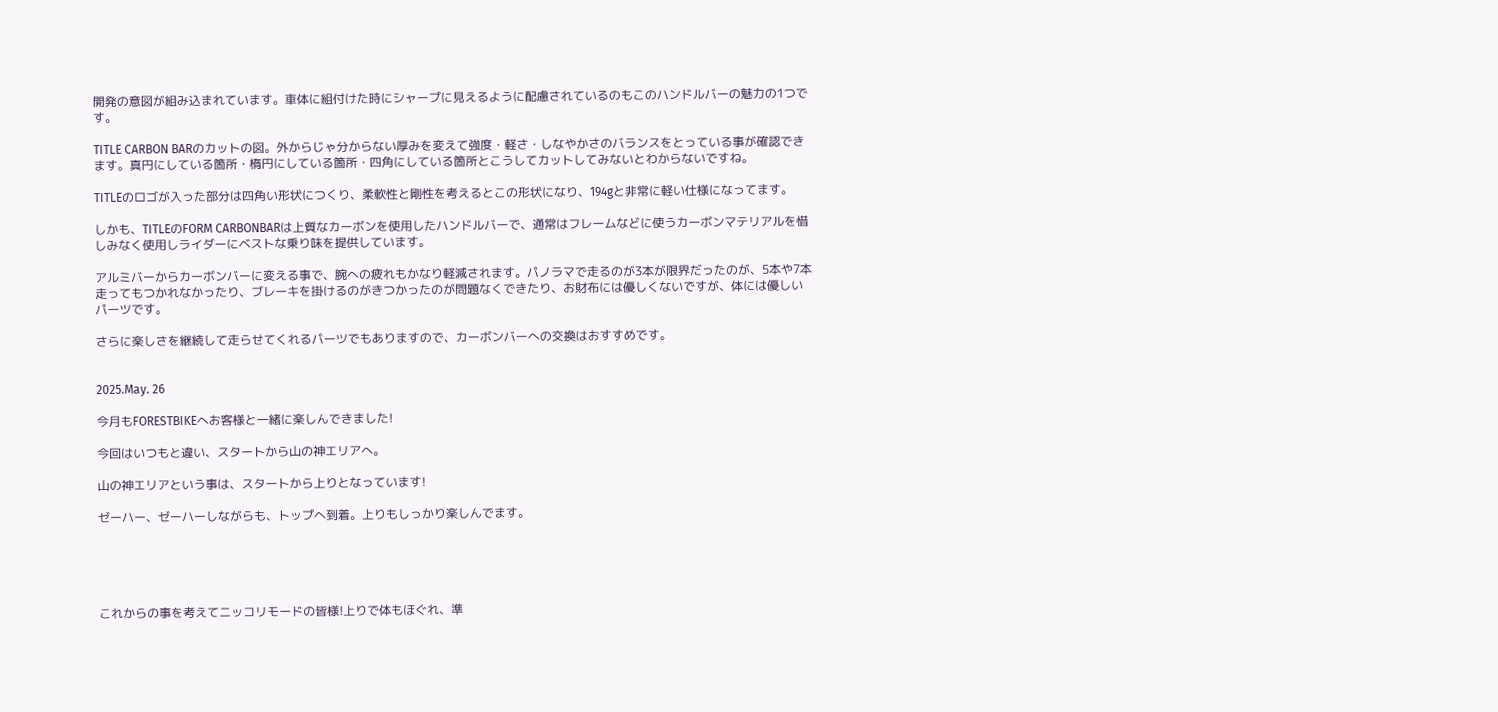開発の意図が組み込まれています。車体に組付けた時にシャープに見えるように配慮されているのもこのハンドルバーの魅力の1つです。

TITLE CARBON BARのカットの図。外からじゃ分からない厚みを変えて強度・軽さ・しなやかさのバランスをとっている事が確認できます。真円にしている箇所・楕円にしている箇所・四角にしている箇所とこうしてカットしてみないとわからないですね。

TITLEのロゴが入った部分は四角い形状につくり、柔軟性と剛性を考えるとこの形状になり、194gと非常に軽い仕様になってます。

しかも、TITLEのFORM CARBONBARは上質なカーボンを使用したハンドルバーで、通常はフレームなどに使うカーボンマテリアルを惜しみなく使用しライダーにベストな乗り味を提供しています。

アルミバーからカーボンバーに変える事で、腕への疲れもかなり軽減されます。パノラマで走るのが3本が限界だったのが、5本や7本走ってもつかれなかったり、ブレーキを掛けるのがきつかったのが問題なくできたり、お財布には優しくないですが、体には優しいパーツです。

さらに楽しさを継続して走らせてくれるパーツでもありますので、カーボンバーへの交換はおすすめです。


2025.May. 26

今月もFORESTBIKEへお客様と一緒に楽しんできました!

今回はいつもと違い、スタートから山の神エリアへ。

山の神エリアという事は、スタートから上りとなっています!

ゼーハー、ゼーハーしながらも、トップへ到着。上りもしっかり楽しんでます。





これからの事を考えてニッコリモードの皆様!上りで体もほぐれ、準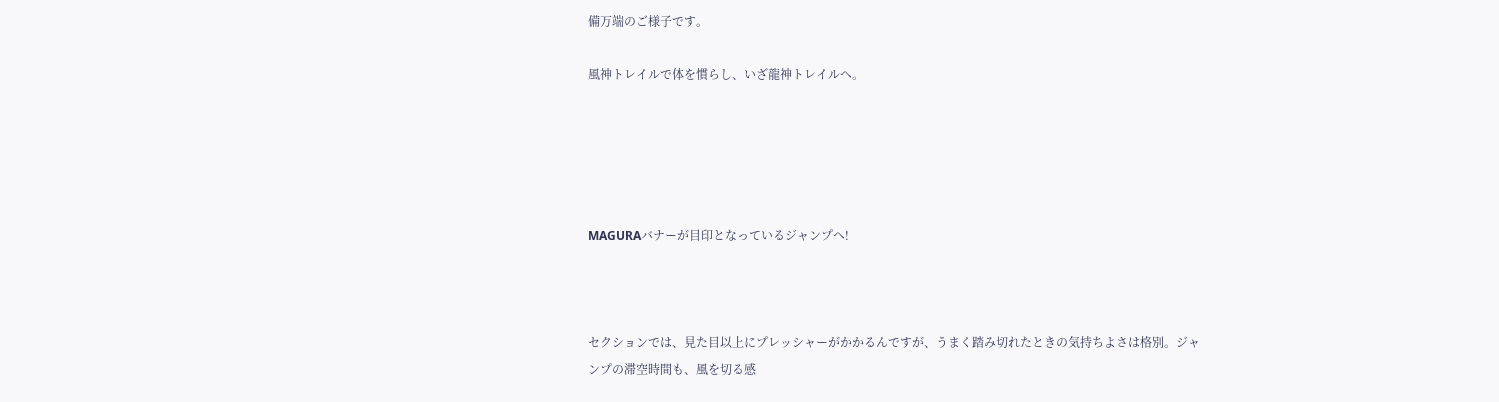備万端のご様子です。

風神トレイルで体を慣らし、いざ龍神トレイルへ。





MAGURAバナーが目印となっているジャンプへ!



セクションでは、見た目以上にプレッシャーがかかるんですが、うまく踏み切れたときの気持ちよさは格別。ジャンプの滞空時間も、風を切る感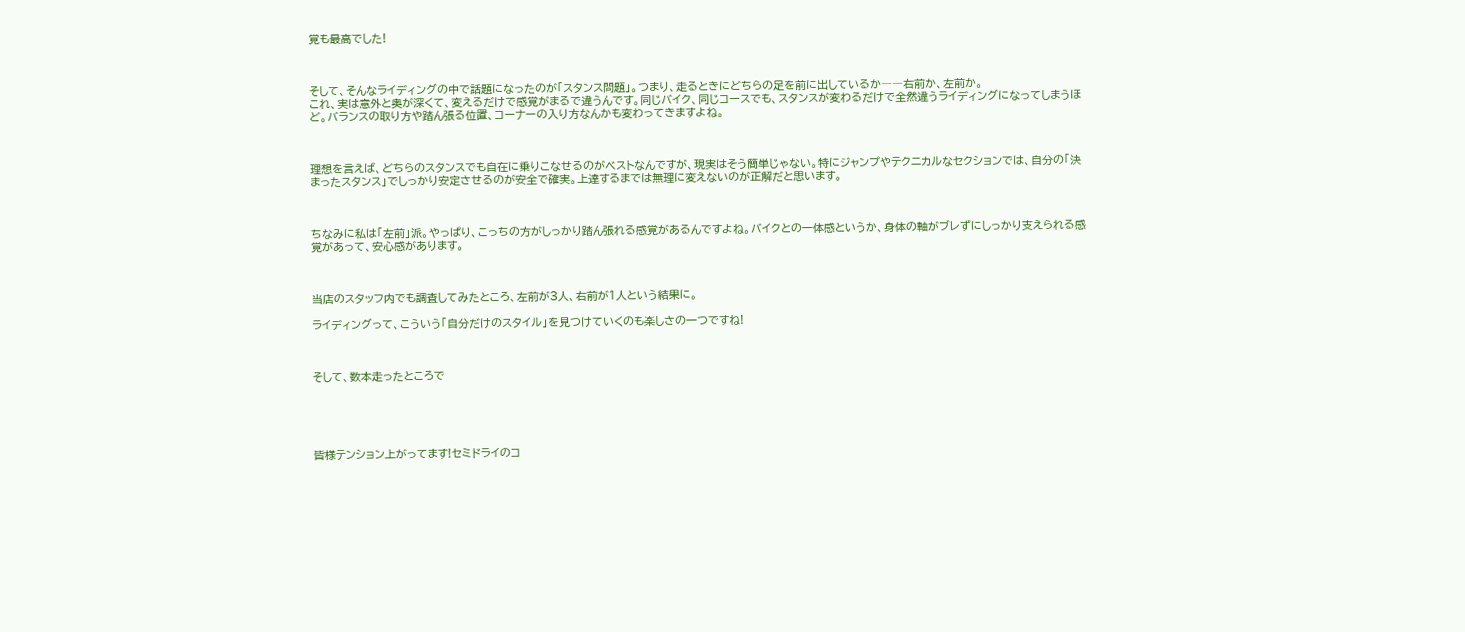覚も最高でした!



そして、そんなライディングの中で話題になったのが「スタンス問題」。つまり、走るときにどちらの足を前に出しているか――右前か、左前か。
これ、実は意外と奥が深くて、変えるだけで感覚がまるで違うんです。同じバイク、同じコースでも、スタンスが変わるだけで全然違うライディングになってしまうほど。バランスの取り方や踏ん張る位置、コーナーの入り方なんかも変わってきますよね。



理想を言えば、どちらのスタンスでも自在に乗りこなせるのがベストなんですが、現実はそう簡単じゃない。特にジャンプやテクニカルなセクションでは、自分の「決まったスタンス」でしっかり安定させるのが安全で確実。上達するまでは無理に変えないのが正解だと思います。



ちなみに私は「左前」派。やっぱり、こっちの方がしっかり踏ん張れる感覚があるんですよね。バイクとの一体感というか、身体の軸がブレずにしっかり支えられる感覚があって、安心感があります。



当店のスタッフ内でも調査してみたところ、左前が3人、右前が1人という結果に。

ライディングって、こういう「自分だけのスタイル」を見つけていくのも楽しさの一つですね!



そして、数本走ったところで





皆様テンション上がってます!セミドライのコ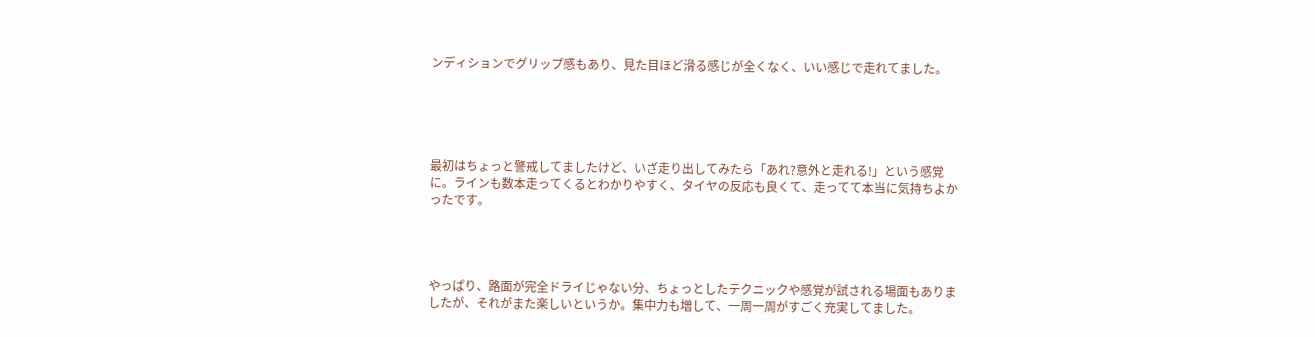ンディションでグリップ感もあり、見た目ほど滑る感じが全くなく、いい感じで走れてました。





最初はちょっと警戒してましたけど、いざ走り出してみたら「あれ?意外と走れる!」という感覚に。ラインも数本走ってくるとわかりやすく、タイヤの反応も良くて、走ってて本当に気持ちよかったです。




やっぱり、路面が完全ドライじゃない分、ちょっとしたテクニックや感覚が試される場面もありましたが、それがまた楽しいというか。集中力も増して、一周一周がすごく充実してました。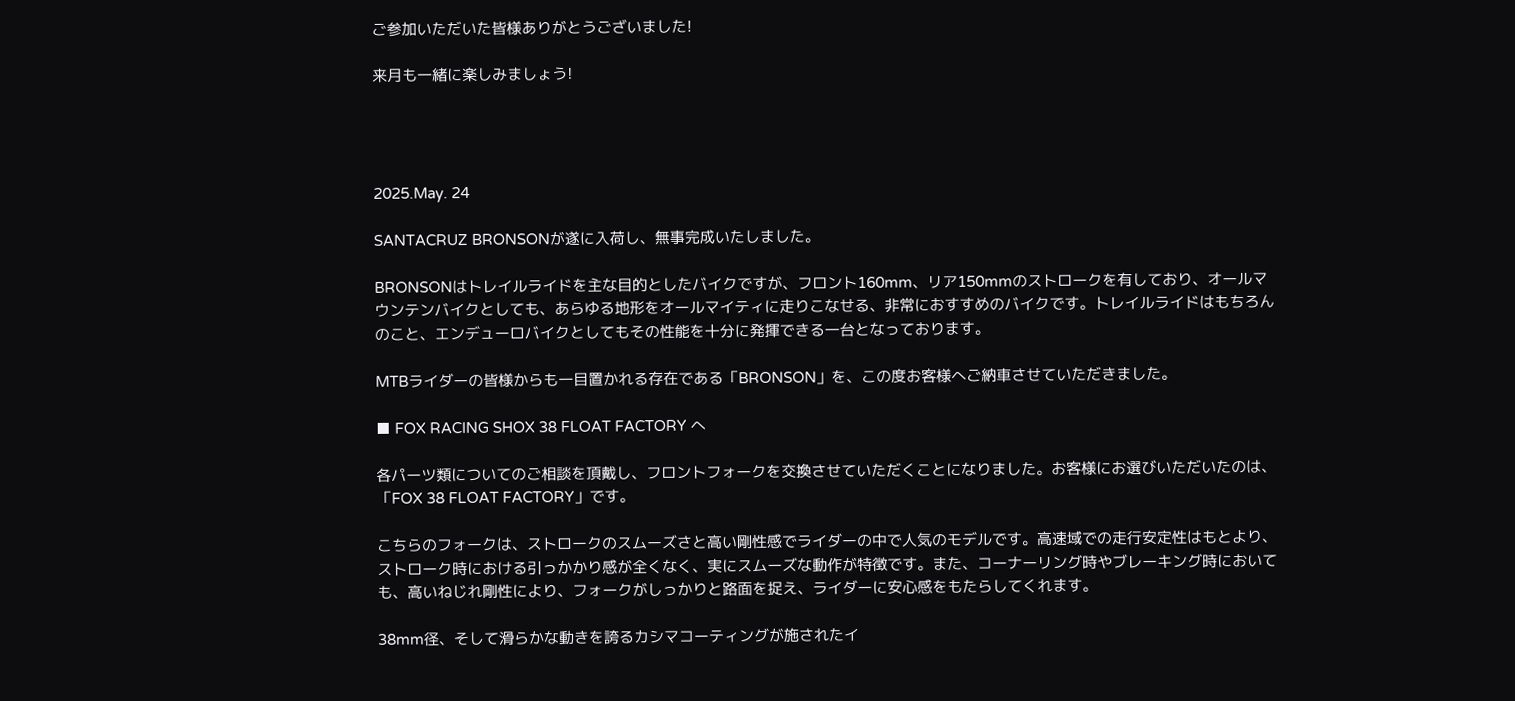ご参加いただいた皆様ありがとうございました!

来月も一緒に楽しみましょう!




2025.May. 24

SANTACRUZ BRONSONが遂に入荷し、無事完成いたしました。

BRONSONはトレイルライドを主な目的としたバイクですが、フロント160mm、リア150mmのストロークを有しており、オールマウンテンバイクとしても、あらゆる地形をオールマイティに走りこなせる、非常におすすめのバイクです。トレイルライドはもちろんのこと、エンデューロバイクとしてもその性能を十分に発揮できる一台となっております。

MTBライダーの皆様からも一目置かれる存在である「BRONSON」を、この度お客様へご納車させていただきました。

■ FOX RACING SHOX 38 FLOAT FACTORY へ

各パーツ類についてのご相談を頂戴し、フロントフォークを交換させていただくことになりました。お客様にお選びいただいたのは、「FOX 38 FLOAT FACTORY」です。

こちらのフォークは、ストロークのスムーズさと高い剛性感でライダーの中で人気のモデルです。高速域での走行安定性はもとより、ストローク時における引っかかり感が全くなく、実にスムーズな動作が特徴です。また、コーナーリング時やブレーキング時においても、高いねじれ剛性により、フォークがしっかりと路面を捉え、ライダーに安心感をもたらしてくれます。

38mm径、そして滑らかな動きを誇るカシマコーティングが施されたイ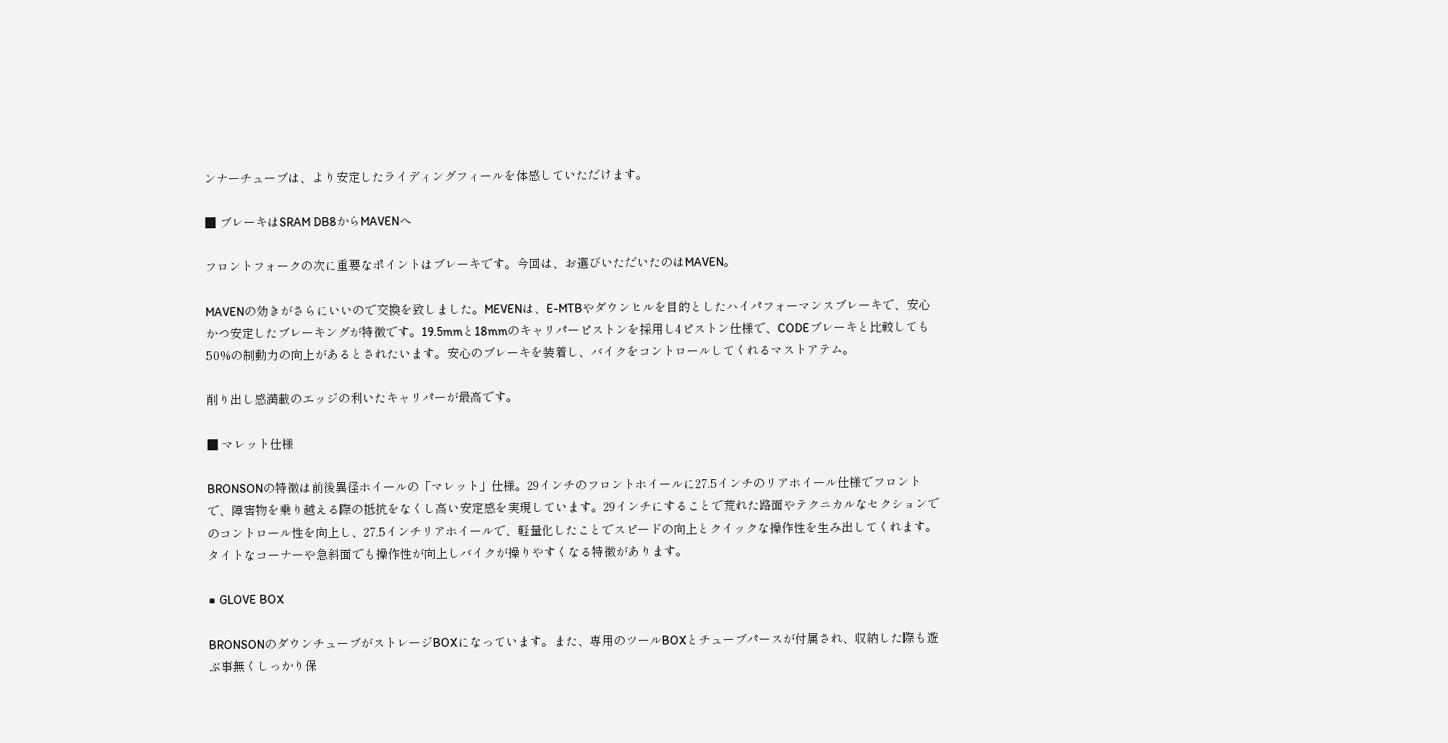ンナーチューブは、より安定したライディングフィールを体感していただけます。

■ ブレーキはSRAM DB8からMAVENへ

フロントフォークの次に重要なポイントはブレーキです。今回は、お選びいただいたのはMAVEN。

MAVENの効きがさらにいいので交換を致しました。MEVENは、E-MTBやダウンヒルを目的としたハイパフォーマンスブレーキで、安心かつ安定したブレーキングが特徴です。19.5mmと18mmのキャリパーピストンを採用し4ピストン仕様で、CODEブレーキと比較しても50%の制動力の向上があるとされたいます。安心のブレーキを装着し、バイクをコントロールしてくれるマストアテム。

削り出し感満載のエッジの利いたキャリパーが最高です。

■ マレット仕様

BRONSONの特徴は前後異径ホイールの「マレット」仕様。29インチのフロントホイールに27.5インチのリアホイール仕様でフロントで、障害物を乗り越える際の抵抗をなくし高い安定感を実現しています。29インチにすることで荒れた路面やテクニカルなセクションでのコントロール性を向上し、27.5インチリアホイールで、軽量化したことでスピードの向上とクイックな操作性を生み出してくれます。タイトなコーナーや急斜面でも操作性が向上しバイクが操りやすくなる特徴があります。

■ GLOVE BOX

BRONSONのダウンチューブがストレージBOXになっています。また、専用のツールBOXとチューブパースが付属され、収納した際も遊ぶ事無くしっかり保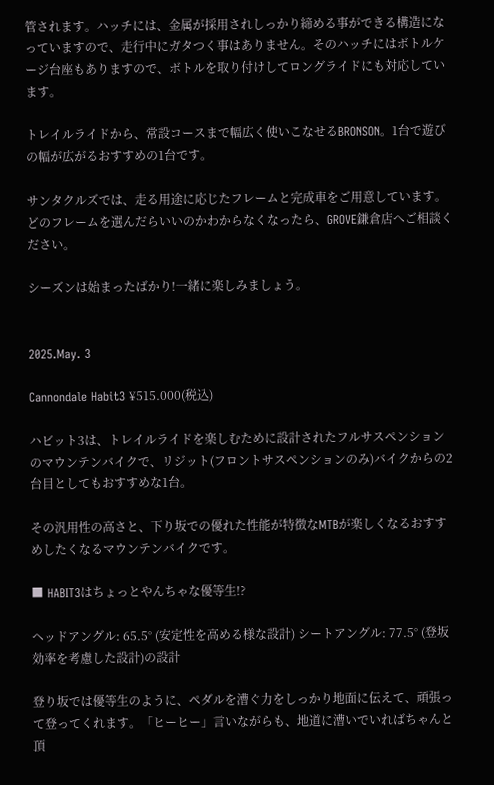管されます。ハッチには、金属が採用されしっかり締める事ができる構造になっていますので、走行中にガタつく事はありません。そのハッチにはボトルケージ台座もありますので、ボトルを取り付けしてロングライドにも対応しています。

トレイルライドから、常設コースまで幅広く使いこなせるBRONSON。1台で遊びの幅が広がるおすすめの1台です。

サンタクルズでは、走る用途に応じたフレームと完成車をご用意しています。どのフレームを選んだらいいのかわからなくなったら、GROVE鎌倉店へご相談ください。

シーズンは始まったばかり!一緒に楽しみましょう。


2025.May. 3

Cannondale Habit3 ¥515.000(税込)

ハビット3は、トレイルライドを楽しむために設計されたフルサスペンションのマウンテンバイクで、リジット(フロントサスペンションのみ)バイクからの2台目としてもおすすめな1台。

その汎用性の高さと、下り坂での優れた性能が特徴なMTBが楽しくなるおすすめしたくなるマウンテンバイクです。

■ HABIT3はちょっとやんちゃな優等生!?

ヘッドアングル: 65.5° (安定性を高める様な設計) シートアングル: 77.5° (登坂効率を考慮した設計)の設計

登り坂では優等生のように、ペダルを漕ぐ力をしっかり地面に伝えて、頑張って登ってくれます。「ヒーヒー」言いながらも、地道に漕いでいればちゃんと頂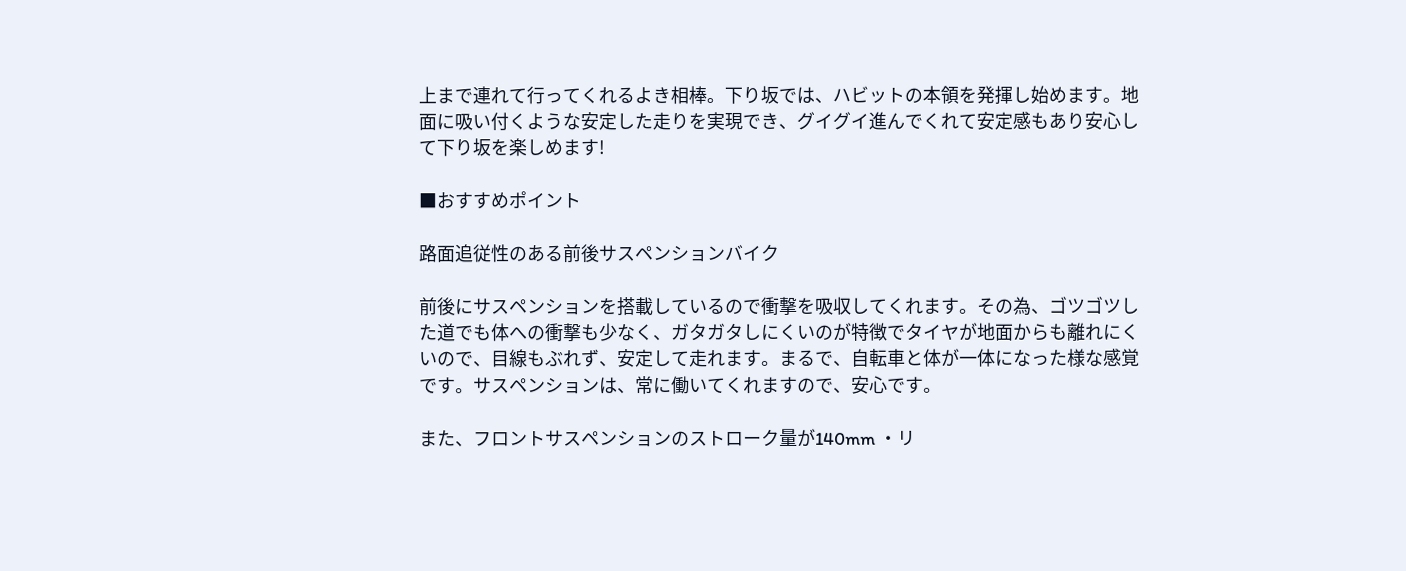上まで連れて行ってくれるよき相棒。下り坂では、ハビットの本領を発揮し始めます。地面に吸い付くような安定した走りを実現でき、グイグイ進んでくれて安定感もあり安心して下り坂を楽しめます!

■おすすめポイント

路面追従性のある前後サスペンションバイク

前後にサスペンションを搭載しているので衝撃を吸収してくれます。その為、ゴツゴツした道でも体への衝撃も少なく、ガタガタしにくいのが特徴でタイヤが地面からも離れにくいので、目線もぶれず、安定して走れます。まるで、自転車と体が一体になった様な感覚です。サスペンションは、常に働いてくれますので、安心です。

また、フロントサスペンションのストローク量が140mm ・リ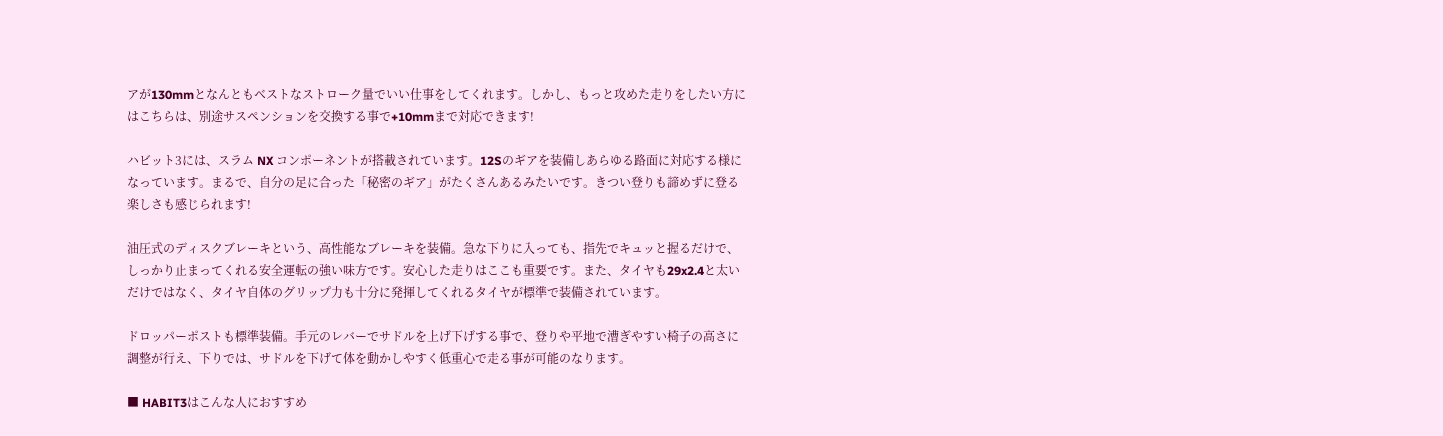アが130mmとなんともベストなストローク量でいい仕事をしてくれます。しかし、もっと攻めた走りをしたい方にはこちらは、別途サスペンションを交換する事で+10mmまで対応できます!

ハビット3には、スラム NX コンポーネントが搭載されています。12Sのギアを装備しあらゆる路面に対応する様になっています。まるで、自分の足に合った「秘密のギア」がたくさんあるみたいです。きつい登りも諦めずに登る楽しさも感じられます!

油圧式のディスクブレーキという、高性能なブレーキを装備。急な下りに入っても、指先でキュッと握るだけで、しっかり止まってくれる安全運転の強い味方です。安心した走りはここも重要です。また、タイヤも29x2.4と太いだけではなく、タイヤ自体のグリップ力も十分に発揮してくれるタイヤが標準で装備されています。

ドロッパーポストも標準装備。手元のレバーでサドルを上げ下げする事で、登りや平地で漕ぎやすい椅子の高さに調整が行え、下りでは、サドルを下げて体を動かしやすく低重心で走る事が可能のなります。

■ HABIT3はこんな人におすすめ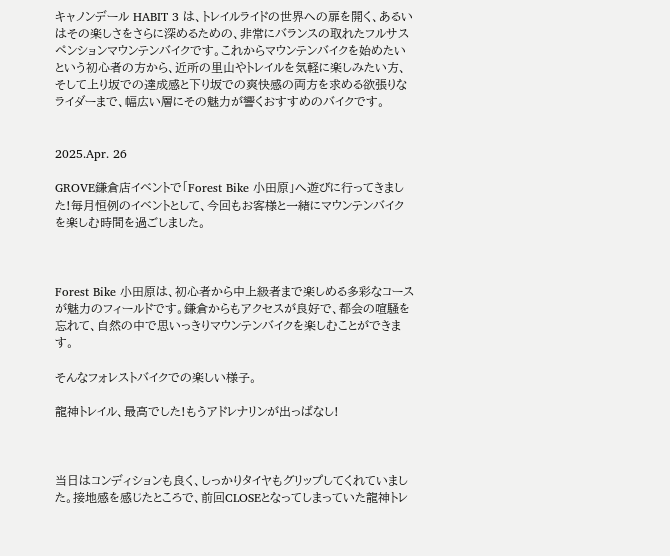キャノンデール HABIT 3 は、トレイルライドの世界への扉を開く、あるいはその楽しさをさらに深めるための、非常にバランスの取れたフルサスペンションマウンテンバイクです。これからマウンテンバイクを始めたいという初心者の方から、近所の里山やトレイルを気軽に楽しみたい方、そして上り坂での達成感と下り坂での爽快感の両方を求める欲張りなライダーまで、幅広い層にその魅力が響くおすすめのバイクです。


2025.Apr. 26

GROVE鎌倉店イベントで「Forest Bike 小田原」へ遊びに行ってきました!毎月恒例のイベントとして、今回もお客様と一緒にマウンテンバイクを楽しむ時間を過ごしました。



Forest Bike 小田原は、初心者から中上級者まで楽しめる多彩なコースが魅力のフィールドです。鎌倉からもアクセスが良好で、都会の喧騒を忘れて、自然の中で思いっきりマウンテンバイクを楽しむことができます。

そんなフォレストバイクでの楽しい様子。

龍神トレイル、最高でした!もうアドレナリンが出っぱなし!



当日はコンディションも良く、しっかりタイヤもグリップしてくれていました。接地感を感じたところで、前回CLOSEとなってしまっていた龍神トレ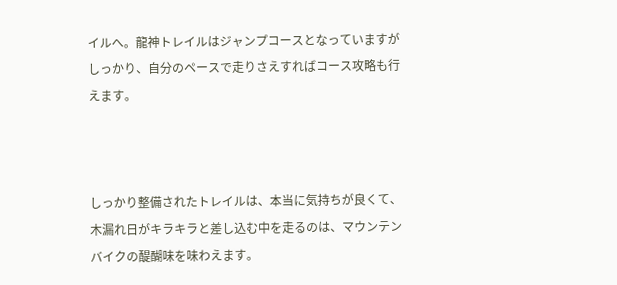イルへ。龍神トレイルはジャンプコースとなっていますがしっかり、自分のペースで走りさえすればコース攻略も行えます。



しっかり整備されたトレイルは、本当に気持ちが良くて、木漏れ日がキラキラと差し込む中を走るのは、マウンテンバイクの醍醐味を味わえます。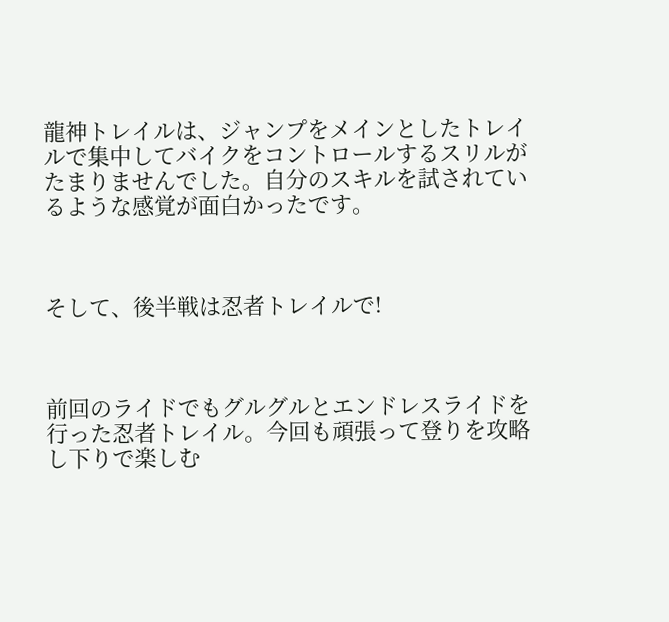龍神トレイルは、ジャンプをメインとしたトレイルで集中してバイクをコントロールするスリルがたまりませんでした。自分のスキルを試されているような感覚が面白かったです。



そして、後半戦は忍者トレイルで!



前回のライドでもグルグルとエンドレスライドを行った忍者トレイル。今回も頑張って登りを攻略し下りで楽しむ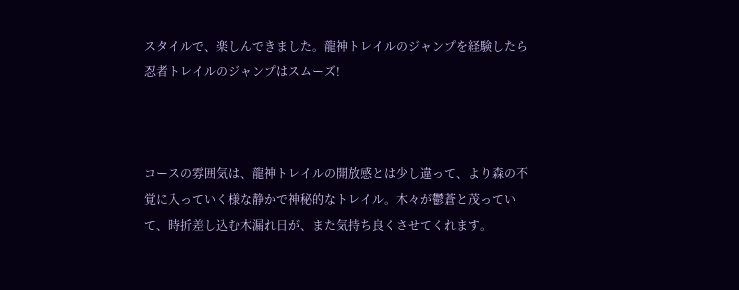スタイルで、楽しんできました。龍神トレイルのジャンプを経験したら忍者トレイルのジャンプはスムーズ!



コースの雰囲気は、龍神トレイルの開放感とは少し違って、より森の不覚に入っていく様な静かで神秘的なトレイル。木々が鬱蒼と茂っていて、時折差し込む木漏れ日が、また気持ち良くさせてくれます。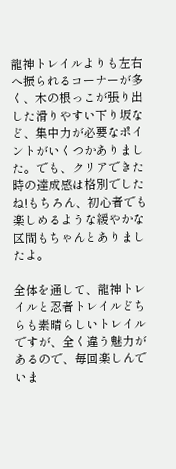龍神トレイルよりも左右へ振られるコーナーが多く、木の根っこが張り出した滑りやすい下り坂など、集中力が必要なポイントがいくつかありました。でも、クリアできた時の達成感は格別でしたね!もちろん、初心者でも楽しめるような緩やかな区間もちゃんとありましたよ。

全体を通して、龍神トレイルと忍者トレイルどちらも素晴らしいトレイルですが、全く違う魅力があるので、毎回楽しんでいま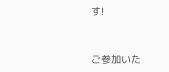す!



ご参加いた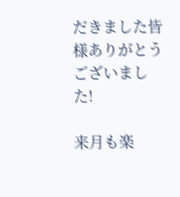だきました皆様ありがとうございました!

来月も楽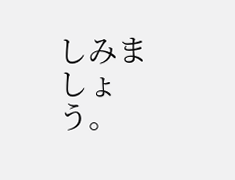しみましょう。